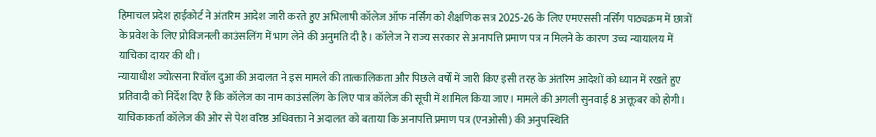हिमाचल प्रदेश हाईकोर्ट ने अंतरिम आदेश जारी करते हुए अभिलाषी कॉलेज ऑफ नर्सिंग को शैक्षणिक सत्र 2025-26 के लिए एमएससी नर्सिंग पाठ्यक्रम में छात्रों के प्रवेश के लिए प्रोविजनली काउंसलिंग में भाग लेने की अनुमति दी है। कॉलेज ने राज्य सरकार से अनापत्ति प्रमाण पत्र न मिलने के कारण उच्च न्यायालय में याचिका दायर की थी।
न्यायाधीश ज्योत्सना रिवॉल दुआ की अदालत ने इस मामले की तात्कालिकता और पिछले वर्षों में जारी किए इसी तरह के अंतरिम आदेशों को ध्यान में रखते हुए प्रतिवादी को निर्देश दिए हैं कि कॉलेज का नाम काउंसलिंग के लिए पात्र कॉलेज की सूची में शामिल किया जाए। मामले की अगली सुनवाई 8 अक्तूबर को होगी। याचिकाकर्ता कॉलेज की ओर से पेश वरिष्ठ अधिवक्ता ने अदालत को बताया कि अनापत्ति प्रमाण पत्र (एनओसी) की अनुपस्थिति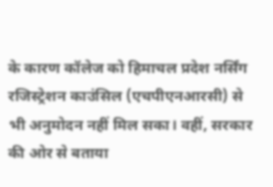के कारण कॉलेज को हिमाचल प्रदेश नर्सिंग रजिस्ट्रेशन काउंसिल (एचपीएनआरसी) से भी अनुमोदन नहीं मिल सका। वहीं, सरकार की ओर से बताया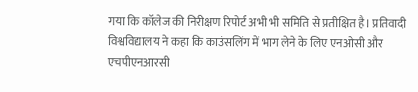गया कि कॉलेज की निरीक्षण रिपोर्ट अभी भी समिति से प्रतीक्षित है। प्रतिवादी विश्वविद्यालय ने कहा कि काउंसलिंग में भाग लेने के लिए एनओसी और एचपीएनआरसी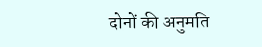दोनों की अनुमति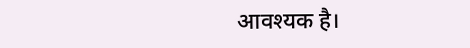आवश्यक है।